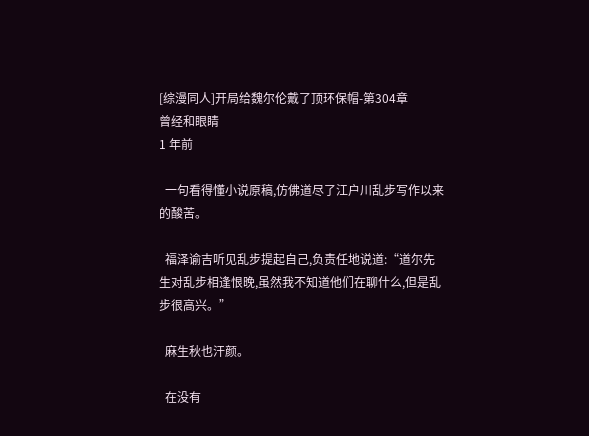[综漫同人]开局给魏尔伦戴了顶环保帽-第304章
曾经和眼睛
1 年前

  一句看得懂小说原稿,仿佛道尽了江户川乱步写作以来的酸苦。

  福泽谕吉听见乱步提起自己,负责任地说道:“道尔先生对乱步相逢恨晚,虽然我不知道他们在聊什么,但是乱步很高兴。”

  麻生秋也汗颜。

  在没有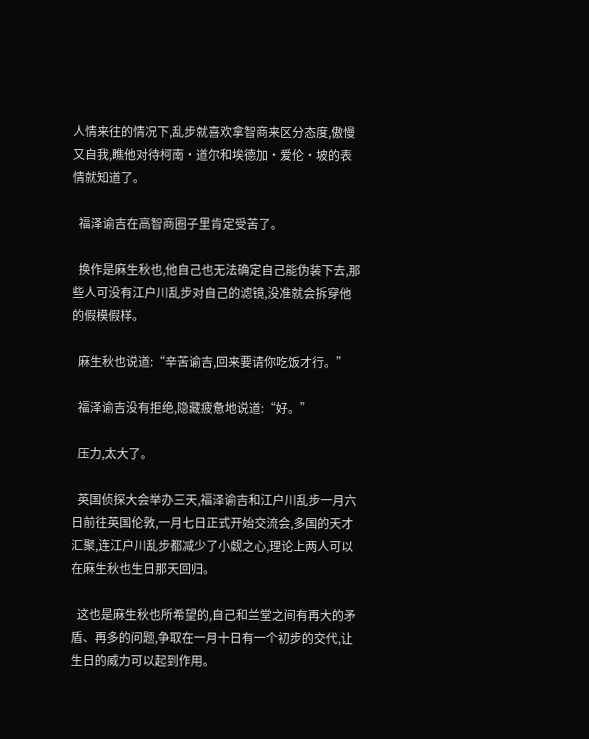人情来往的情况下,乱步就喜欢拿智商来区分态度,傲慢又自我,瞧他对待柯南·道尔和埃德加·爱伦·坡的表情就知道了。

  福泽谕吉在高智商圈子里肯定受苦了。

  换作是麻生秋也,他自己也无法确定自己能伪装下去,那些人可没有江户川乱步对自己的滤镜,没准就会拆穿他的假模假样。

  麻生秋也说道:“辛苦谕吉,回来要请你吃饭才行。”

  福泽谕吉没有拒绝,隐藏疲惫地说道:“好。”

  压力,太大了。

  英国侦探大会举办三天,福泽谕吉和江户川乱步一月六日前往英国伦敦,一月七日正式开始交流会,多国的天才汇聚,连江户川乱步都减少了小觑之心,理论上两人可以在麻生秋也生日那天回归。

  这也是麻生秋也所希望的,自己和兰堂之间有再大的矛盾、再多的问题,争取在一月十日有一个初步的交代,让生日的威力可以起到作用。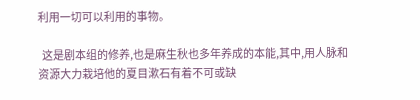利用一切可以利用的事物。

  这是剧本组的修养,也是麻生秋也多年养成的本能,其中,用人脉和资源大力栽培他的夏目漱石有着不可或缺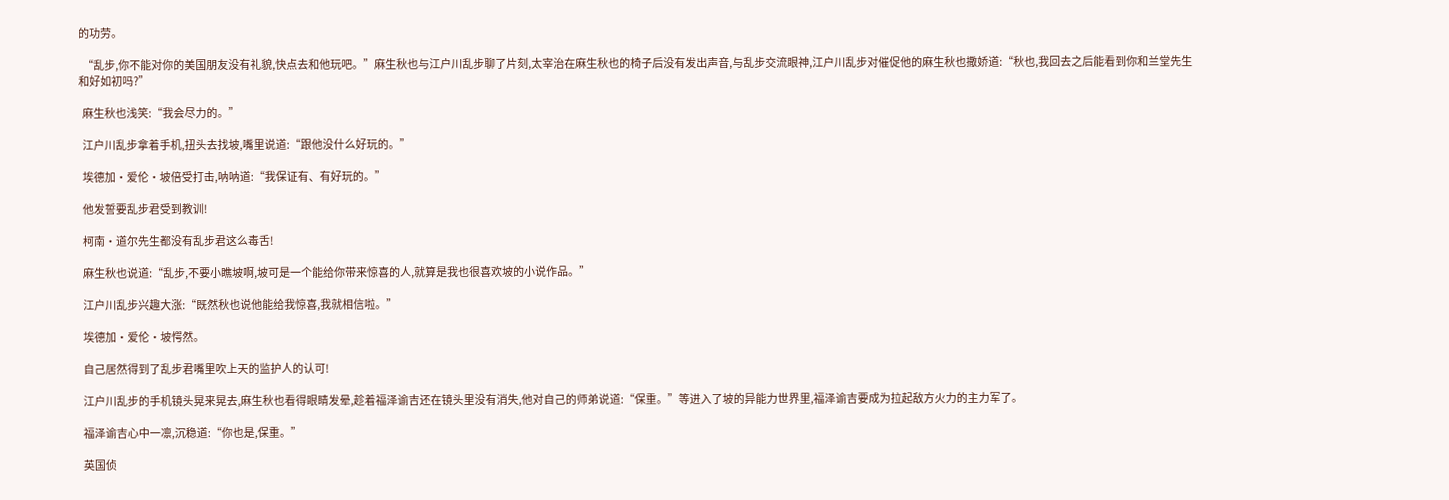的功劳。

  “乱步,你不能对你的美国朋友没有礼貌,快点去和他玩吧。”麻生秋也与江户川乱步聊了片刻,太宰治在麻生秋也的椅子后没有发出声音,与乱步交流眼神,江户川乱步对催促他的麻生秋也撒娇道:“秋也,我回去之后能看到你和兰堂先生和好如初吗?”

  麻生秋也浅笑:“我会尽力的。”

  江户川乱步拿着手机,扭头去找坡,嘴里说道:“跟他没什么好玩的。”

  埃德加·爱伦·坡倍受打击,呐呐道:“我保证有、有好玩的。”

  他发誓要乱步君受到教训!

  柯南·道尔先生都没有乱步君这么毒舌!

  麻生秋也说道:“乱步,不要小瞧坡啊,坡可是一个能给你带来惊喜的人,就算是我也很喜欢坡的小说作品。”

  江户川乱步兴趣大涨:“既然秋也说他能给我惊喜,我就相信啦。”

  埃德加·爱伦·坡愕然。

  自己居然得到了乱步君嘴里吹上天的监护人的认可!

  江户川乱步的手机镜头晃来晃去,麻生秋也看得眼睛发晕,趁着福泽谕吉还在镜头里没有消失,他对自己的师弟说道:“保重。”等进入了坡的异能力世界里,福泽谕吉要成为拉起敌方火力的主力军了。

  福泽谕吉心中一凛,沉稳道:“你也是,保重。”

  英国侦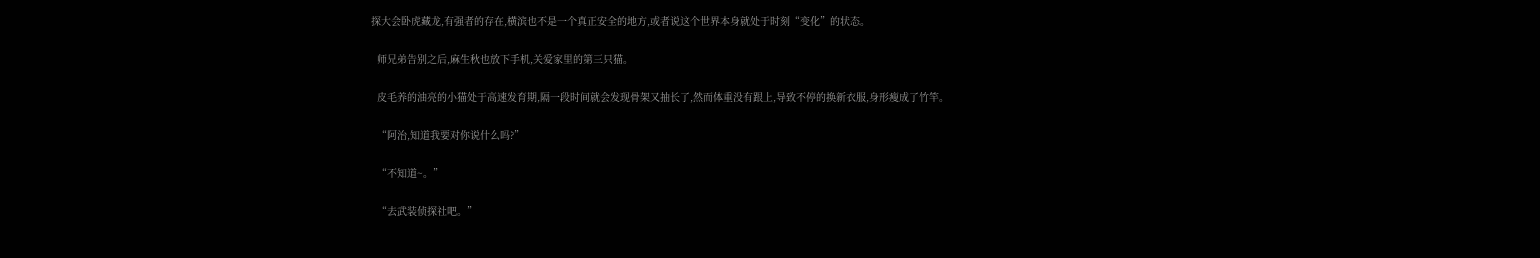探大会卧虎藏龙,有强者的存在,横滨也不是一个真正安全的地方,或者说这个世界本身就处于时刻“变化”的状态。

  师兄弟告别之后,麻生秋也放下手机,关爱家里的第三只猫。

  皮毛养的油亮的小猫处于高速发育期,隔一段时间就会发现骨架又抽长了,然而体重没有跟上,导致不停的换新衣服,身形瘦成了竹竿。

  “阿治,知道我要对你说什么吗?”

  “不知道~。”

  “去武装侦探社吧。”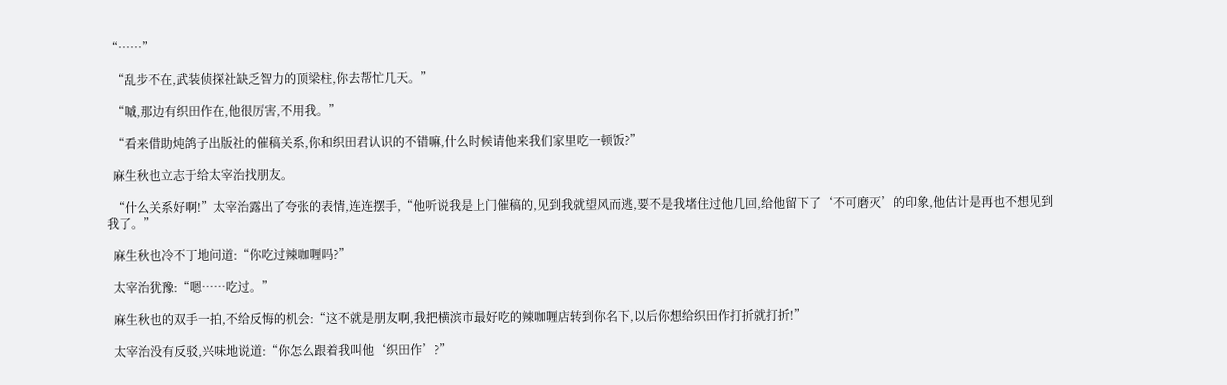“……”

  “乱步不在,武装侦探社缺乏智力的顶梁柱,你去帮忙几天。”

  “嘁,那边有织田作在,他很厉害,不用我。”

  “看来借助炖鸽子出版社的催稿关系,你和织田君认识的不错嘛,什么时候请他来我们家里吃一顿饭?”

  麻生秋也立志于给太宰治找朋友。

  “什么关系好啊!”太宰治露出了夸张的表情,连连摆手,“他听说我是上门催稿的,见到我就望风而逃,要不是我堵住过他几回,给他留下了‘不可磨灭’的印象,他估计是再也不想见到我了。”

  麻生秋也冷不丁地问道:“你吃过辣咖喱吗?”

  太宰治犹豫:“嗯……吃过。”

  麻生秋也的双手一拍,不给反悔的机会:“这不就是朋友啊,我把横滨市最好吃的辣咖喱店转到你名下,以后你想给织田作打折就打折!”

  太宰治没有反驳,兴味地说道:“你怎么跟着我叫他‘织田作’?”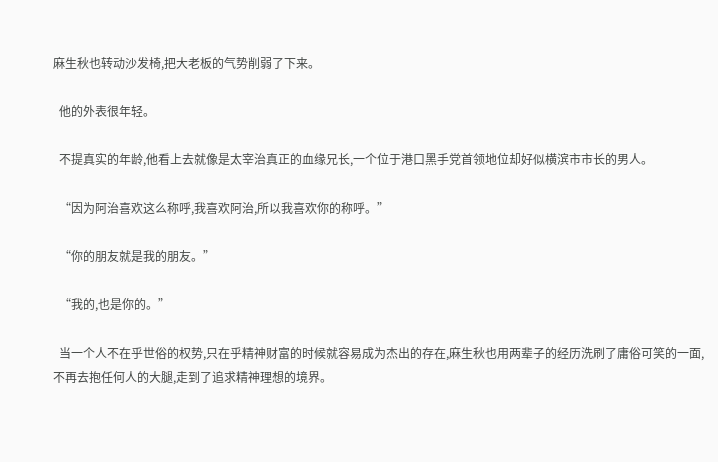麻生秋也转动沙发椅,把大老板的气势削弱了下来。

  他的外表很年轻。

  不提真实的年龄,他看上去就像是太宰治真正的血缘兄长,一个位于港口黑手党首领地位却好似横滨市市长的男人。

  “因为阿治喜欢这么称呼,我喜欢阿治,所以我喜欢你的称呼。”

  “你的朋友就是我的朋友。”

  “我的,也是你的。”

  当一个人不在乎世俗的权势,只在乎精神财富的时候就容易成为杰出的存在,麻生秋也用两辈子的经历洗刷了庸俗可笑的一面,不再去抱任何人的大腿,走到了追求精神理想的境界。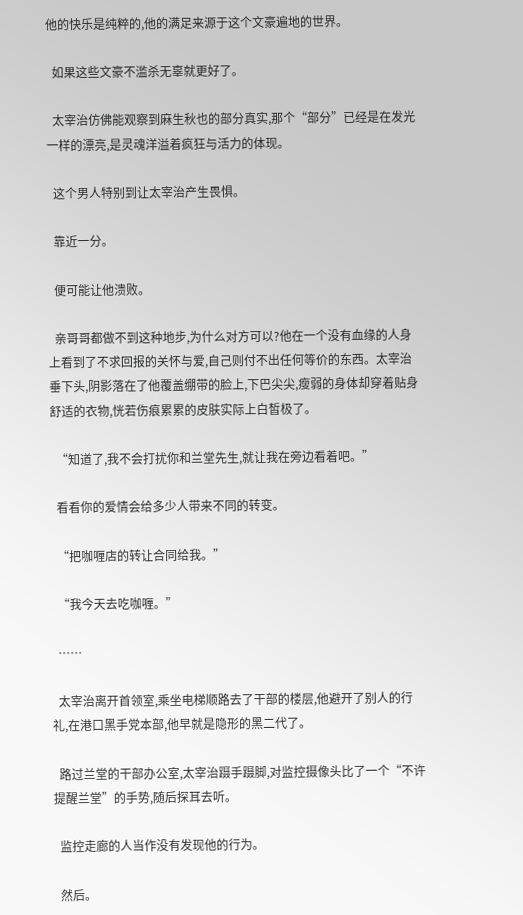他的快乐是纯粹的,他的满足来源于这个文豪遍地的世界。

  如果这些文豪不滥杀无辜就更好了。

  太宰治仿佛能观察到麻生秋也的部分真实,那个“部分”已经是在发光一样的漂亮,是灵魂洋溢着疯狂与活力的体现。

  这个男人特别到让太宰治产生畏惧。

  靠近一分。

  便可能让他溃败。

  亲哥哥都做不到这种地步,为什么对方可以?他在一个没有血缘的人身上看到了不求回报的关怀与爱,自己则付不出任何等价的东西。太宰治垂下头,阴影落在了他覆盖绷带的脸上,下巴尖尖,瘦弱的身体却穿着贴身舒适的衣物,恍若伤痕累累的皮肤实际上白皙极了。

  “知道了,我不会打扰你和兰堂先生,就让我在旁边看着吧。”

  看看你的爱情会给多少人带来不同的转变。

  “把咖喱店的转让合同给我。”

  “我今天去吃咖喱。”

  ……

  太宰治离开首领室,乘坐电梯顺路去了干部的楼层,他避开了别人的行礼,在港口黑手党本部,他早就是隐形的黑二代了。

  路过兰堂的干部办公室,太宰治蹑手蹑脚,对监控摄像头比了一个“不许提醒兰堂”的手势,随后探耳去听。

  监控走廊的人当作没有发现他的行为。

  然后。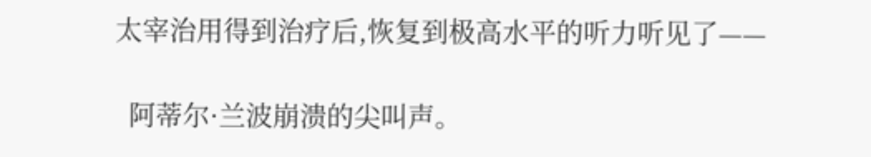太宰治用得到治疗后,恢复到极高水平的听力听见了——

  阿蒂尔·兰波崩溃的尖叫声。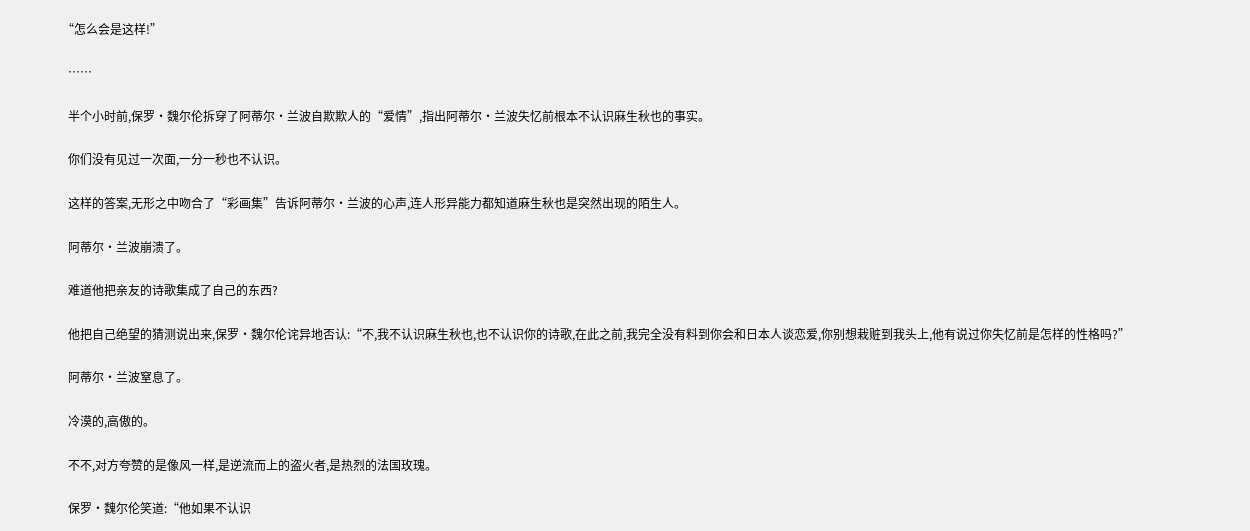“怎么会是这样!”

  ……

  半个小时前,保罗·魏尔伦拆穿了阿蒂尔·兰波自欺欺人的“爱情”,指出阿蒂尔·兰波失忆前根本不认识麻生秋也的事实。

  你们没有见过一次面,一分一秒也不认识。

  这样的答案,无形之中吻合了“彩画集”告诉阿蒂尔·兰波的心声,连人形异能力都知道麻生秋也是突然出现的陌生人。

  阿蒂尔·兰波崩溃了。

  难道他把亲友的诗歌集成了自己的东西?

  他把自己绝望的猜测说出来,保罗·魏尔伦诧异地否认:“不,我不认识麻生秋也,也不认识你的诗歌,在此之前,我完全没有料到你会和日本人谈恋爱,你别想栽赃到我头上,他有说过你失忆前是怎样的性格吗?”

  阿蒂尔·兰波窒息了。

  冷漠的,高傲的。

  不不,对方夸赞的是像风一样,是逆流而上的盗火者,是热烈的法国玫瑰。

  保罗·魏尔伦笑道:“他如果不认识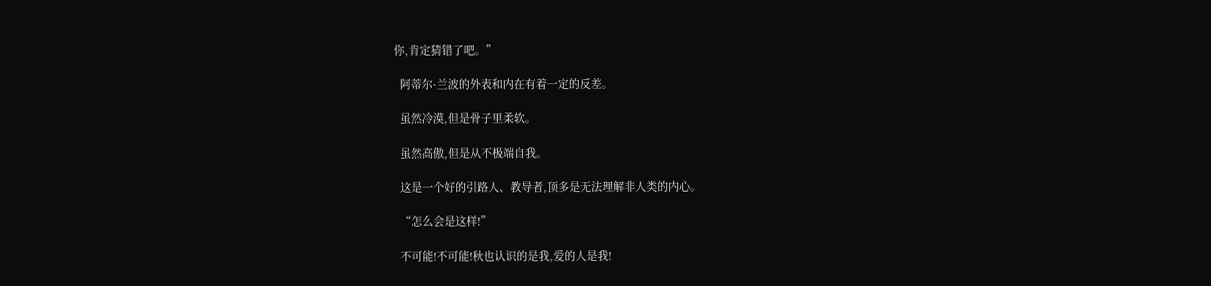你,肯定猜错了吧。”

  阿蒂尔·兰波的外表和内在有着一定的反差。

  虽然冷漠,但是骨子里柔软。

  虽然高傲,但是从不极端自我。

  这是一个好的引路人、教导者,顶多是无法理解非人类的内心。

  “怎么会是这样!”

  不可能!不可能!秋也认识的是我,爱的人是我!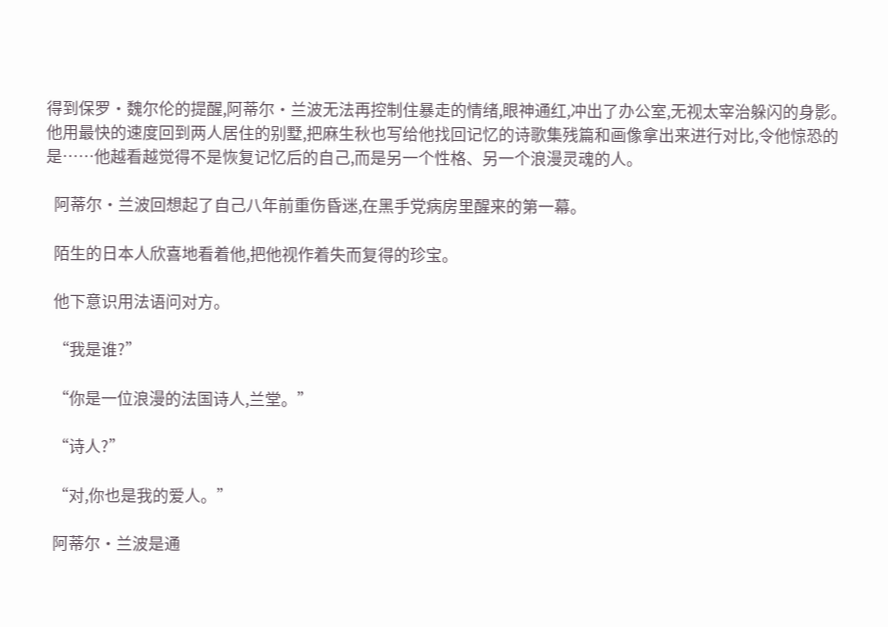得到保罗·魏尔伦的提醒,阿蒂尔·兰波无法再控制住暴走的情绪,眼神通红,冲出了办公室,无视太宰治躲闪的身影。他用最快的速度回到两人居住的别墅,把麻生秋也写给他找回记忆的诗歌集残篇和画像拿出来进行对比,令他惊恐的是……他越看越觉得不是恢复记忆后的自己,而是另一个性格、另一个浪漫灵魂的人。

  阿蒂尔·兰波回想起了自己八年前重伤昏迷,在黑手党病房里醒来的第一幕。

  陌生的日本人欣喜地看着他,把他视作着失而复得的珍宝。

  他下意识用法语问对方。

  “我是谁?”

  “你是一位浪漫的法国诗人,兰堂。”

  “诗人?”

  “对,你也是我的爱人。”

  阿蒂尔·兰波是通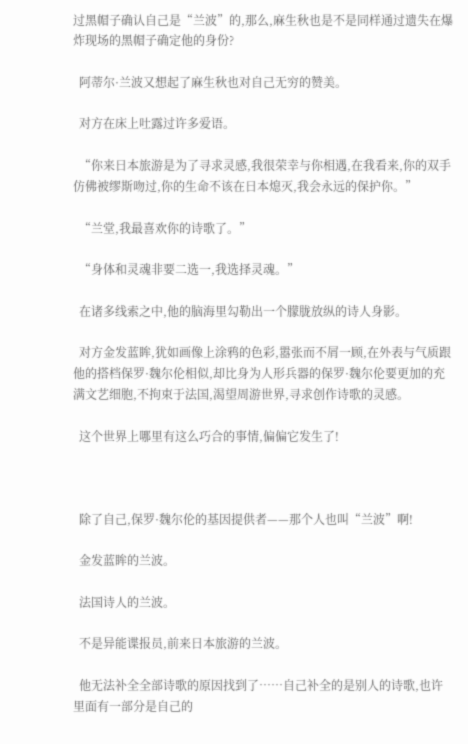过黑帽子确认自己是“兰波”的,那么,麻生秋也是不是同样通过遗失在爆炸现场的黑帽子确定他的身份?

  阿蒂尔·兰波又想起了麻生秋也对自己无穷的赞美。

  对方在床上吐露过许多爱语。

  “你来日本旅游是为了寻求灵感,我很荣幸与你相遇,在我看来,你的双手仿佛被缪斯吻过,你的生命不该在日本熄灭,我会永远的保护你。”

  “兰堂,我最喜欢你的诗歌了。”

  “身体和灵魂非要二选一,我选择灵魂。”

  在诸多线索之中,他的脑海里勾勒出一个朦胧放纵的诗人身影。

  对方金发蓝眸,犹如画像上涂鸦的色彩,嚣张而不屑一顾,在外表与气质跟他的搭档保罗·魏尔伦相似,却比身为人形兵器的保罗·魏尔伦要更加的充满文艺细胞,不拘束于法国,渴望周游世界,寻求创作诗歌的灵感。

  这个世界上哪里有这么巧合的事情,偏偏它发生了!



  除了自己,保罗·魏尔伦的基因提供者——那个人也叫“兰波”啊!

  金发蓝眸的兰波。

  法国诗人的兰波。

  不是异能谍报员,前来日本旅游的兰波。

  他无法补全全部诗歌的原因找到了……自己补全的是别人的诗歌,也许里面有一部分是自己的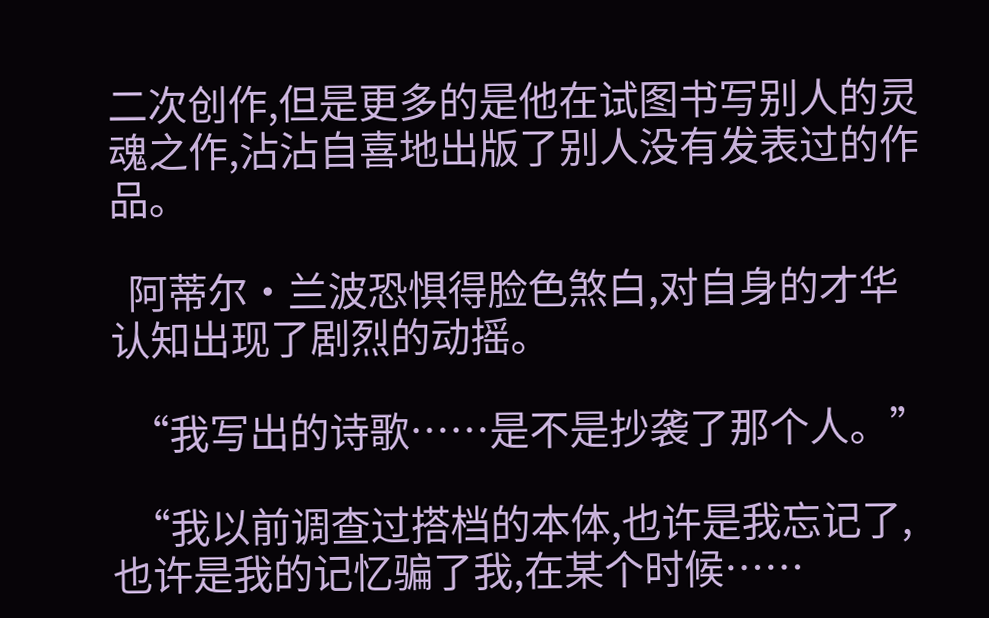二次创作,但是更多的是他在试图书写别人的灵魂之作,沾沾自喜地出版了别人没有发表过的作品。

  阿蒂尔·兰波恐惧得脸色煞白,对自身的才华认知出现了剧烈的动摇。

  “我写出的诗歌……是不是抄袭了那个人。”

  “我以前调查过搭档的本体,也许是我忘记了,也许是我的记忆骗了我,在某个时候……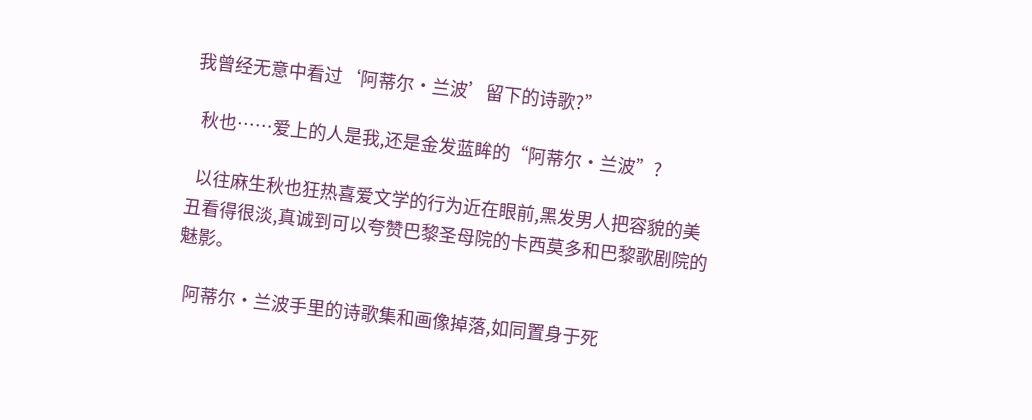我曾经无意中看过‘阿蒂尔·兰波’留下的诗歌?”

  秋也……爱上的人是我,还是金发蓝眸的“阿蒂尔·兰波”?

  以往麻生秋也狂热喜爱文学的行为近在眼前,黑发男人把容貌的美丑看得很淡,真诚到可以夸赞巴黎圣母院的卡西莫多和巴黎歌剧院的魅影。

  阿蒂尔·兰波手里的诗歌集和画像掉落,如同置身于死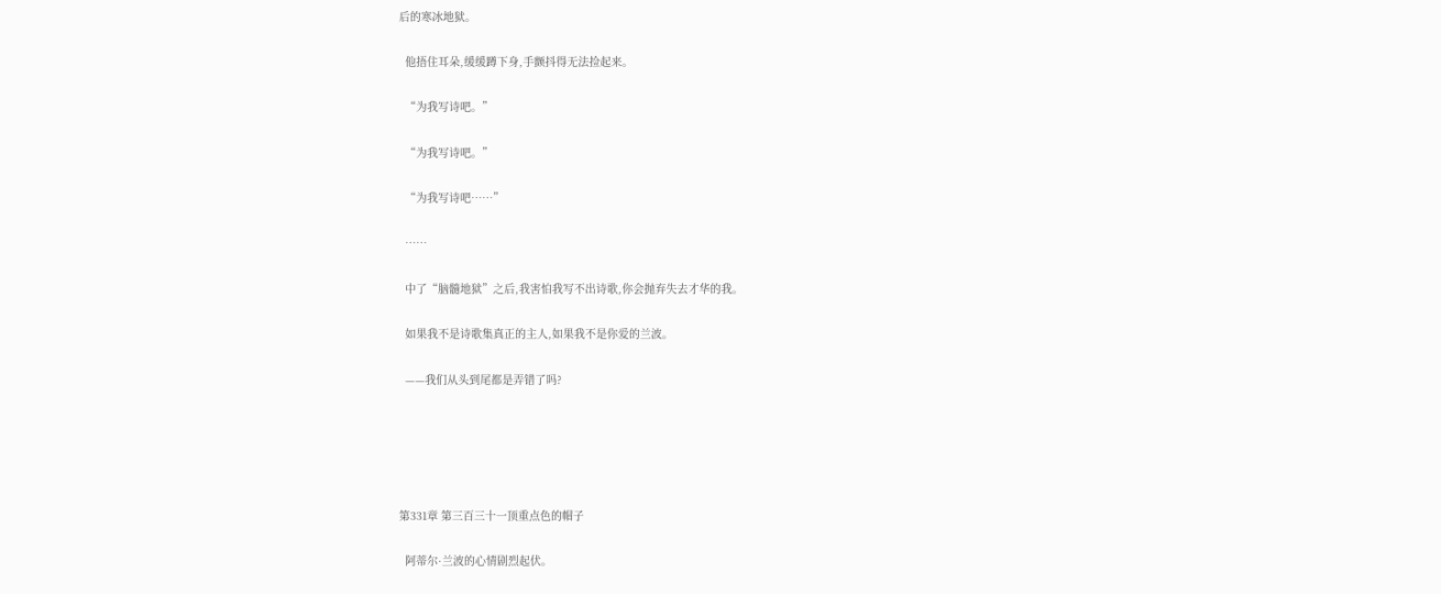后的寒冰地狱。

  他捂住耳朵,缓缓蹲下身,手颤抖得无法捡起来。

  “为我写诗吧。”

  “为我写诗吧。”

  “为我写诗吧……”

  ……

  中了“脑髓地狱”之后,我害怕我写不出诗歌,你会抛弃失去才华的我。

  如果我不是诗歌集真正的主人,如果我不是你爱的兰波。

  ——我们从头到尾都是弄错了吗?





第331章 第三百三十一顶重点色的帽子

  阿蒂尔·兰波的心情剧烈起伏。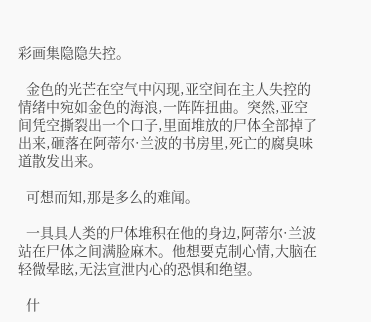彩画集隐隐失控。

  金色的光芒在空气中闪现,亚空间在主人失控的情绪中宛如金色的海浪,一阵阵扭曲。突然,亚空间凭空撕裂出一个口子,里面堆放的尸体全部掉了出来,砸落在阿蒂尔·兰波的书房里,死亡的腐臭味道散发出来。

  可想而知,那是多么的难闻。

  一具具人类的尸体堆积在他的身边,阿蒂尔·兰波站在尸体之间满脸麻木。他想要克制心情,大脑在轻微晕眩,无法宣泄内心的恐惧和绝望。

  什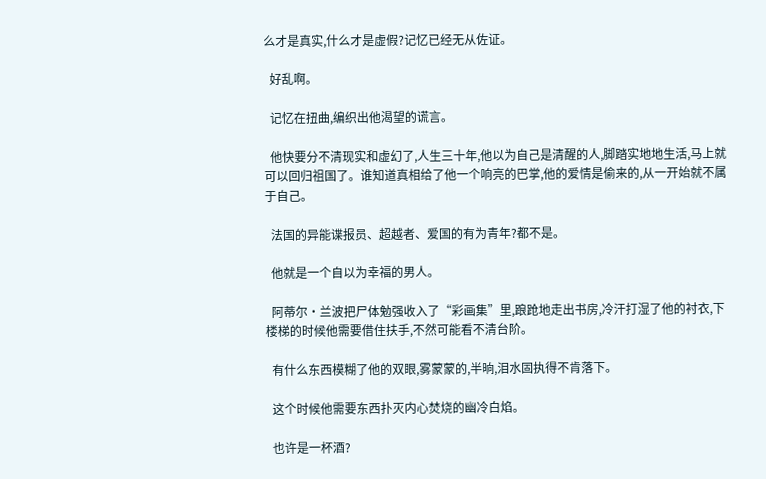么才是真实,什么才是虚假?记忆已经无从佐证。

  好乱啊。

  记忆在扭曲,编织出他渴望的谎言。

  他快要分不清现实和虚幻了,人生三十年,他以为自己是清醒的人,脚踏实地地生活,马上就可以回归祖国了。谁知道真相给了他一个响亮的巴掌,他的爱情是偷来的,从一开始就不属于自己。

  法国的异能谍报员、超越者、爱国的有为青年?都不是。

  他就是一个自以为幸福的男人。

  阿蒂尔·兰波把尸体勉强收入了“彩画集”里,踉跄地走出书房,冷汗打湿了他的衬衣,下楼梯的时候他需要借住扶手,不然可能看不清台阶。

  有什么东西模糊了他的双眼,雾蒙蒙的,半晌,泪水固执得不肯落下。

  这个时候他需要东西扑灭内心焚烧的幽冷白焰。

  也许是一杯酒?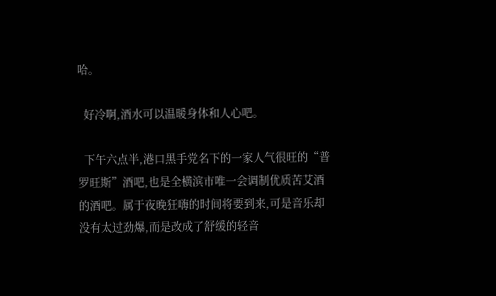哈。

  好冷啊,酒水可以温暖身体和人心吧。

  下午六点半,港口黑手党名下的一家人气很旺的“普罗旺斯”酒吧,也是全横滨市唯一会调制优质苦艾酒的酒吧。属于夜晚狂嗨的时间将要到来,可是音乐却没有太过劲爆,而是改成了舒缓的轻音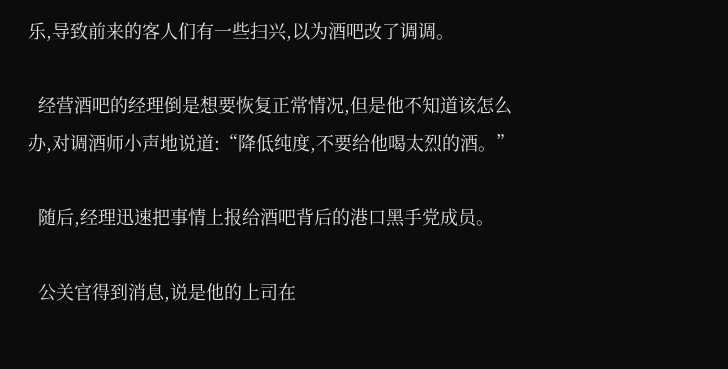乐,导致前来的客人们有一些扫兴,以为酒吧改了调调。

  经营酒吧的经理倒是想要恢复正常情况,但是他不知道该怎么办,对调酒师小声地说道:“降低纯度,不要给他喝太烈的酒。”

  随后,经理迅速把事情上报给酒吧背后的港口黑手党成员。

  公关官得到消息,说是他的上司在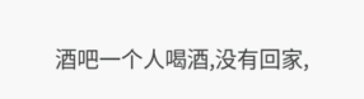酒吧一个人喝酒,没有回家,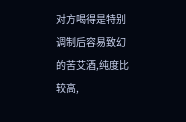对方喝得是特别调制后容易致幻的苦艾酒,纯度比较高,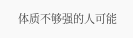体质不够强的人可能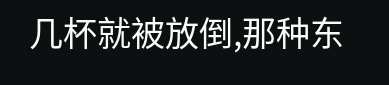几杯就被放倒,那种东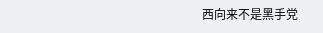西向来不是黑手党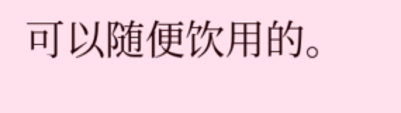可以随便饮用的。